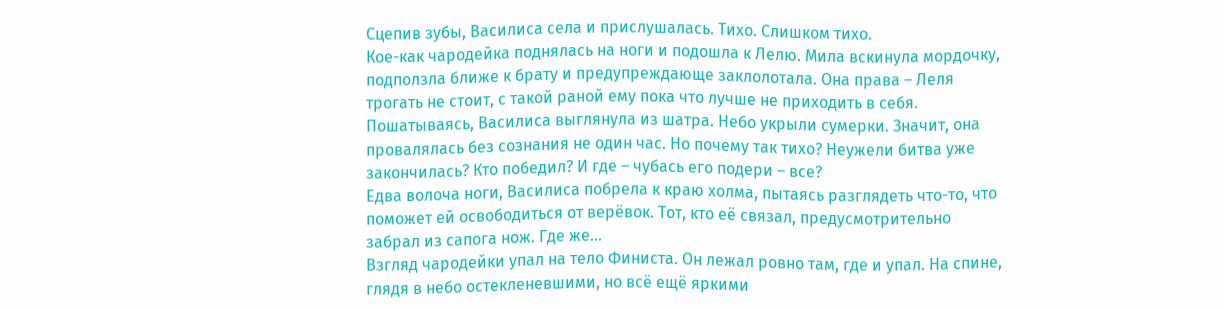Сцепив зубы, Василиса села и прислушалась. Тихо. Слишком тихо.
Кое-как чародейка поднялась на ноги и подошла к Лелю. Мила вскинула мордочку, подползла ближе к брату и предупреждающе заклолотала. Она права – Леля трогать не стоит, с такой раной ему пока что лучше не приходить в себя.
Пошатываясь, Василиса выглянула из шатра. Небо укрыли сумерки. Значит, она провалялась без сознания не один час. Но почему так тихо? Неужели битва уже закончилась? Кто победил? И где – чубась его подери – все?
Едва волоча ноги, Василиса побрела к краю холма, пытаясь разглядеть что-то, что поможет ей освободиться от верёвок. Тот, кто её связал, предусмотрительно забрал из сапога нож. Где же…
Взгляд чародейки упал на тело Финиста. Он лежал ровно там, где и упал. На спине, глядя в небо остекленевшими, но всё ещё яркими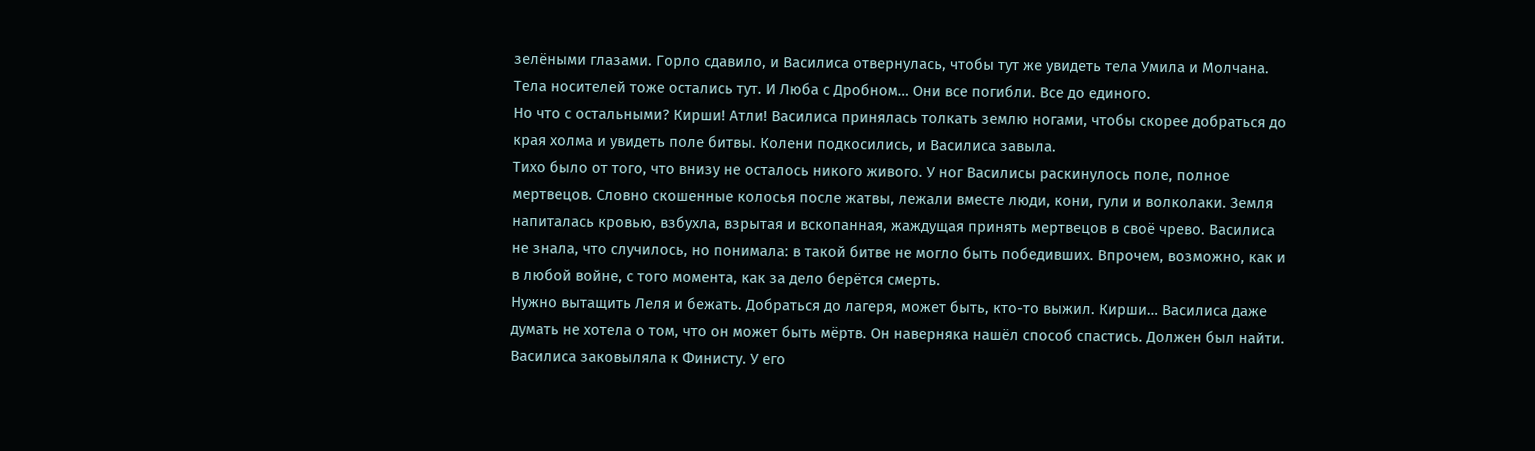зелёными глазами. Горло сдавило, и Василиса отвернулась, чтобы тут же увидеть тела Умила и Молчана. Тела носителей тоже остались тут. И Люба с Дробном… Они все погибли. Все до единого.
Но что с остальными? Кирши! Атли! Василиса принялась толкать землю ногами, чтобы скорее добраться до края холма и увидеть поле битвы. Колени подкосились, и Василиса завыла.
Тихо было от того, что внизу не осталось никого живого. У ног Василисы раскинулось поле, полное мертвецов. Словно скошенные колосья после жатвы, лежали вместе люди, кони, гули и волколаки. Земля напиталась кровью, взбухла, взрытая и вскопанная, жаждущая принять мертвецов в своё чрево. Василиса не знала, что случилось, но понимала: в такой битве не могло быть победивших. Впрочем, возможно, как и в любой войне, с того момента, как за дело берётся смерть.
Нужно вытащить Леля и бежать. Добраться до лагеря, может быть, кто-то выжил. Кирши… Василиса даже думать не хотела о том, что он может быть мёртв. Он наверняка нашёл способ спастись. Должен был найти.
Василиса заковыляла к Финисту. У его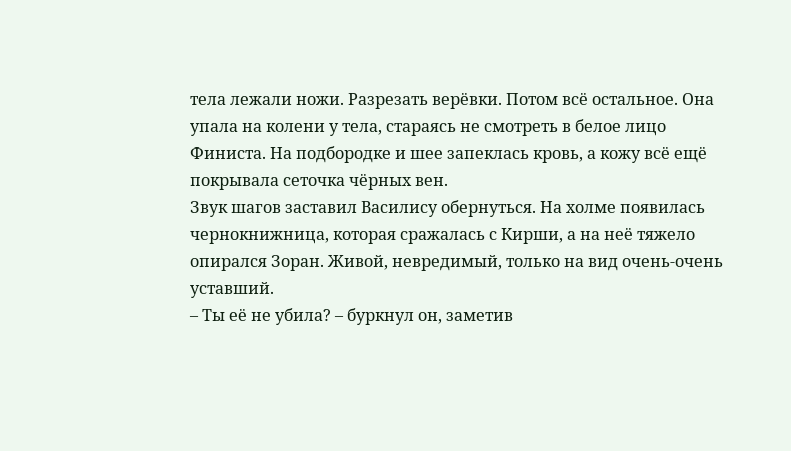тела лежали ножи. Разрезать верёвки. Потом всё остальное. Она упала на колени у тела, стараясь не смотреть в белое лицо Финиста. На подбородке и шее запеклась кровь, а кожу всё ещё покрывала сеточка чёрных вен.
Звук шагов заставил Василису обернуться. На холме появилась чернокнижница, которая сражалась с Кирши, а на неё тяжело опирался Зоран. Живой, невредимый, только на вид очень-очень уставший.
– Ты её не убила? – буркнул он, заметив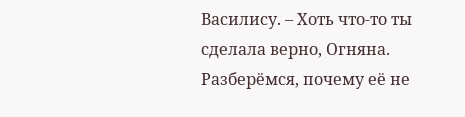Василису. – Хоть что-то ты сделала верно, Огняна. Разберёмся, почему её не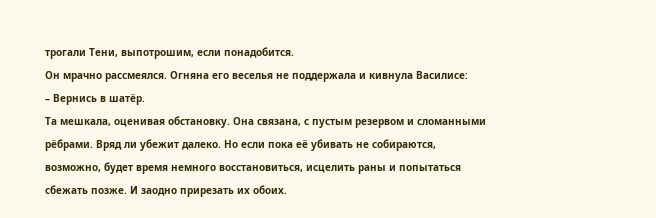трогали Тени, выпотрошим, если понадобится.
Он мрачно рассмеялся. Огняна его веселья не поддержала и кивнула Василисе:
– Вернись в шатёр.
Та мешкала, оценивая обстановку. Она связана, с пустым резервом и сломанными рёбрами. Вряд ли убежит далеко. Но если пока её убивать не собираются, возможно, будет время немного восстановиться, исцелить раны и попытаться сбежать позже. И заодно прирезать их обоих.